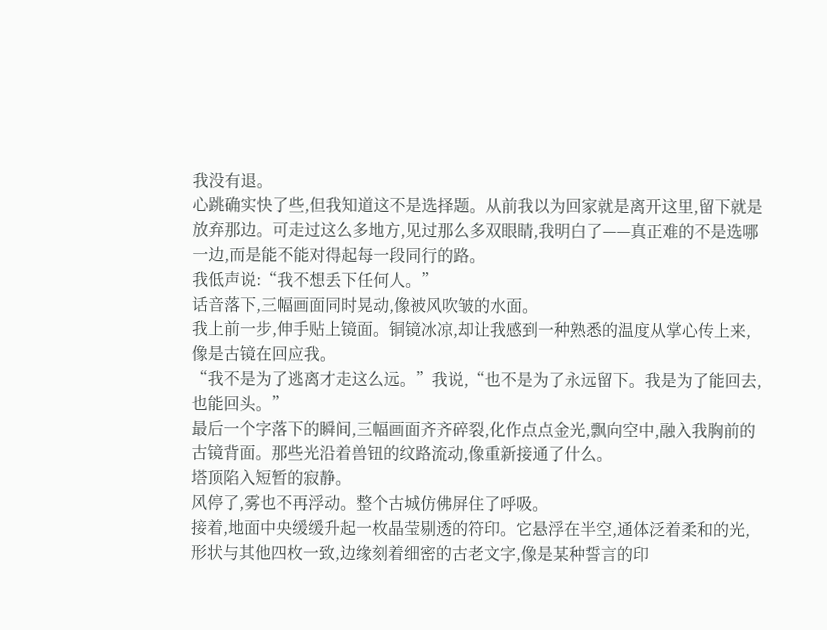我没有退。
心跳确实快了些,但我知道这不是选择题。从前我以为回家就是离开这里,留下就是放弃那边。可走过这么多地方,见过那么多双眼睛,我明白了——真正难的不是选哪一边,而是能不能对得起每一段同行的路。
我低声说:“我不想丢下任何人。”
话音落下,三幅画面同时晃动,像被风吹皱的水面。
我上前一步,伸手贴上镜面。铜镜冰凉,却让我感到一种熟悉的温度从掌心传上来,像是古镜在回应我。
“我不是为了逃离才走这么远。”我说,“也不是为了永远留下。我是为了能回去,也能回头。”
最后一个字落下的瞬间,三幅画面齐齐碎裂,化作点点金光,飘向空中,融入我胸前的古镜背面。那些光沿着兽钮的纹路流动,像重新接通了什么。
塔顶陷入短暂的寂静。
风停了,雾也不再浮动。整个古城仿佛屏住了呼吸。
接着,地面中央缓缓升起一枚晶莹剔透的符印。它悬浮在半空,通体泛着柔和的光,形状与其他四枚一致,边缘刻着细密的古老文字,像是某种誓言的印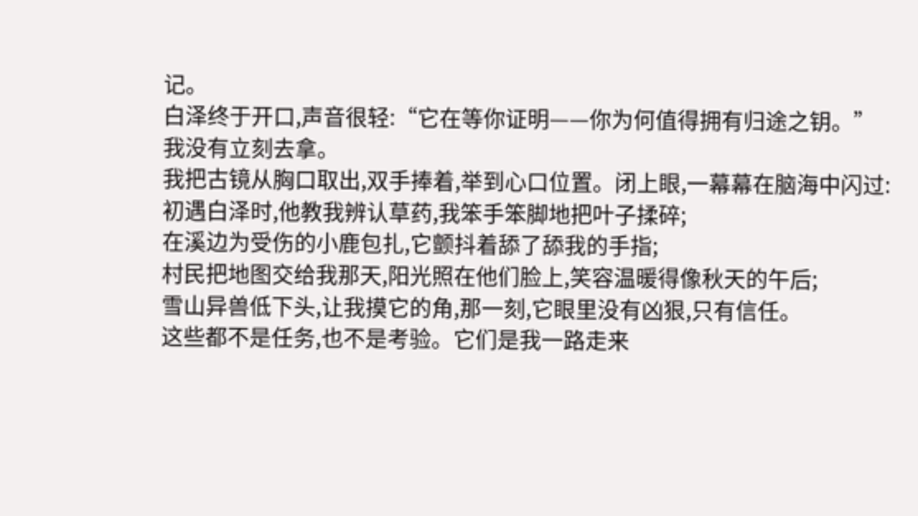记。
白泽终于开口,声音很轻:“它在等你证明——你为何值得拥有归途之钥。”
我没有立刻去拿。
我把古镜从胸口取出,双手捧着,举到心口位置。闭上眼,一幕幕在脑海中闪过:
初遇白泽时,他教我辨认草药,我笨手笨脚地把叶子揉碎;
在溪边为受伤的小鹿包扎,它颤抖着舔了舔我的手指;
村民把地图交给我那天,阳光照在他们脸上,笑容温暖得像秋天的午后;
雪山异兽低下头,让我摸它的角,那一刻,它眼里没有凶狠,只有信任。
这些都不是任务,也不是考验。它们是我一路走来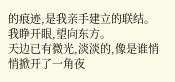的痕迹,是我亲手建立的联结。
我睁开眼,望向东方。
天边已有微光,淡淡的,像是谁悄悄掀开了一角夜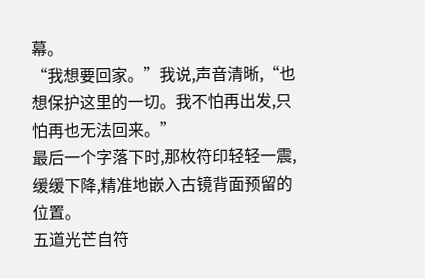幕。
“我想要回家。”我说,声音清晰,“也想保护这里的一切。我不怕再出发,只怕再也无法回来。”
最后一个字落下时,那枚符印轻轻一震,缓缓下降,精准地嵌入古镜背面预留的位置。
五道光芒自符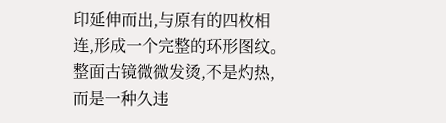印延伸而出,与原有的四枚相连,形成一个完整的环形图纹。整面古镜微微发烫,不是灼热,而是一种久违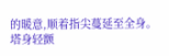的暖意,顺着指尖蔓延至全身。
塔身轻颤